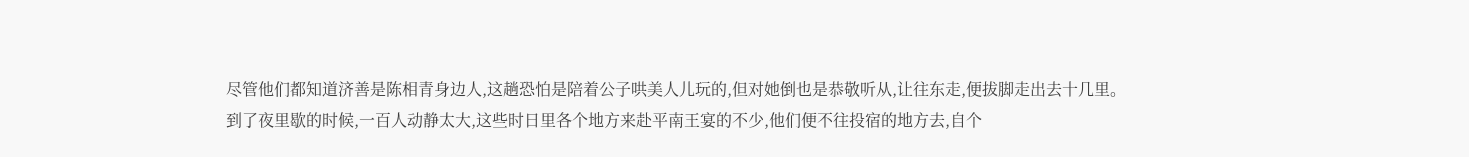尽管他们都知道济善是陈相青身边人,这趟恐怕是陪着公子哄美人儿玩的,但对她倒也是恭敬听从,让往东走,便拔脚走出去十几里。
到了夜里歇的时候,一百人动静太大,这些时日里各个地方来赴平南王宴的不少,他们便不往投宿的地方去,自个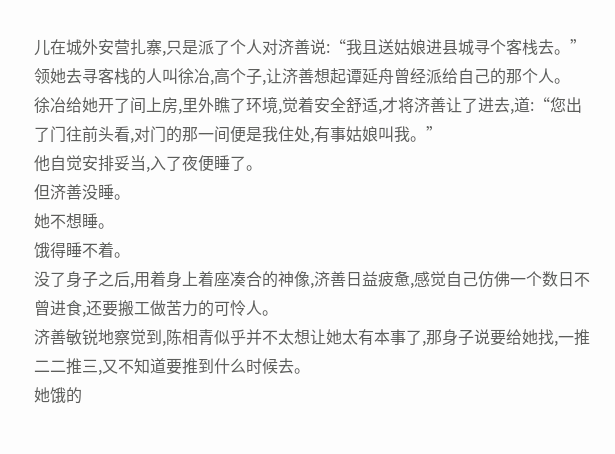儿在城外安营扎寨,只是派了个人对济善说:“我且送姑娘进县城寻个客栈去。”
领她去寻客栈的人叫徐冶,高个子,让济善想起谭延舟曾经派给自己的那个人。
徐冶给她开了间上房,里外瞧了环境,觉着安全舒适,才将济善让了进去,道:“您出了门往前头看,对门的那一间便是我住处,有事姑娘叫我。”
他自觉安排妥当,入了夜便睡了。
但济善没睡。
她不想睡。
饿得睡不着。
没了身子之后,用着身上着座凑合的神像,济善日益疲惫,感觉自己仿佛一个数日不曾进食,还要搬工做苦力的可怜人。
济善敏锐地察觉到,陈相青似乎并不太想让她太有本事了,那身子说要给她找,一推二二推三,又不知道要推到什么时候去。
她饿的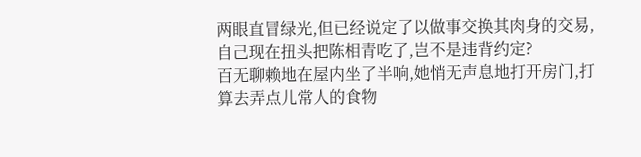两眼直冒绿光,但已经说定了以做事交换其肉身的交易,自己现在扭头把陈相青吃了,岂不是违背约定?
百无聊赖地在屋内坐了半响,她悄无声息地打开房门,打算去弄点儿常人的食物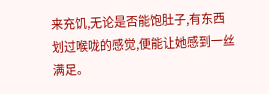来充饥,无论是否能饱肚子,有东西划过喉咙的感觉,便能让她感到一丝满足。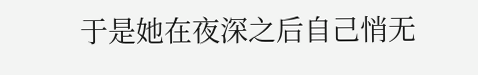于是她在夜深之后自己悄无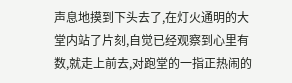声息地摸到下头去了,在灯火通明的大堂内站了片刻,自觉已经观察到心里有数,就走上前去,对跑堂的一指正热闹的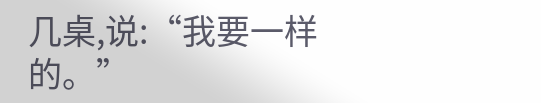几桌,说:“我要一样的。”